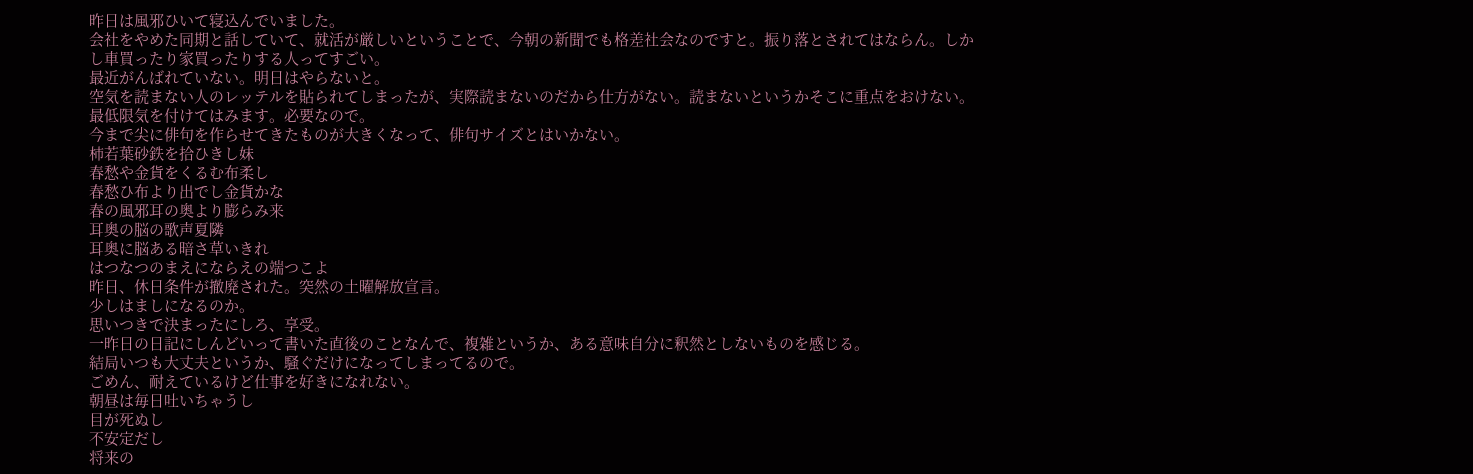昨日は風邪ひいて寝込んでいました。
会社をやめた同期と話していて、就活が厳しいということで、今朝の新聞でも格差社会なのですと。振り落とされてはならん。しかし車買ったり家買ったりする人ってすごい。
最近がんばれていない。明日はやらないと。
空気を読まない人のレッテルを貼られてしまったが、実際読まないのだから仕方がない。読まないというかそこに重点をおけない。最低限気を付けてはみます。必要なので。
今まで尖に俳句を作らせてきたものが大きくなって、俳句サイズとはいかない。
柿若葉砂鉄を拾ひきし妹
春愁や金貨をくるむ布柔し
春愁ひ布より出でし金貨かな
春の風邪耳の奥より膨らみ来
耳奥の脳の歌声夏隣
耳奥に脳ある暗さ草いきれ
はつなつのまえにならえの端つこよ
昨日、休日条件が撤廃された。突然の土曜解放宣言。
少しはましになるのか。
思いつきで決まったにしろ、享受。
一昨日の日記にしんどいって書いた直後のことなんで、複雑というか、ある意味自分に釈然としないものを感じる。
結局いつも大丈夫というか、騒ぐだけになってしまってるので。
ごめん、耐えているけど仕事を好きになれない。
朝昼は毎日吐いちゃうし
目が死ぬし
不安定だし
将来の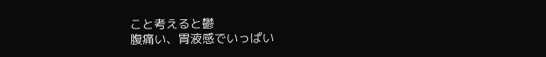こと考えると鬱
腹痛い、胃液感でいっぱい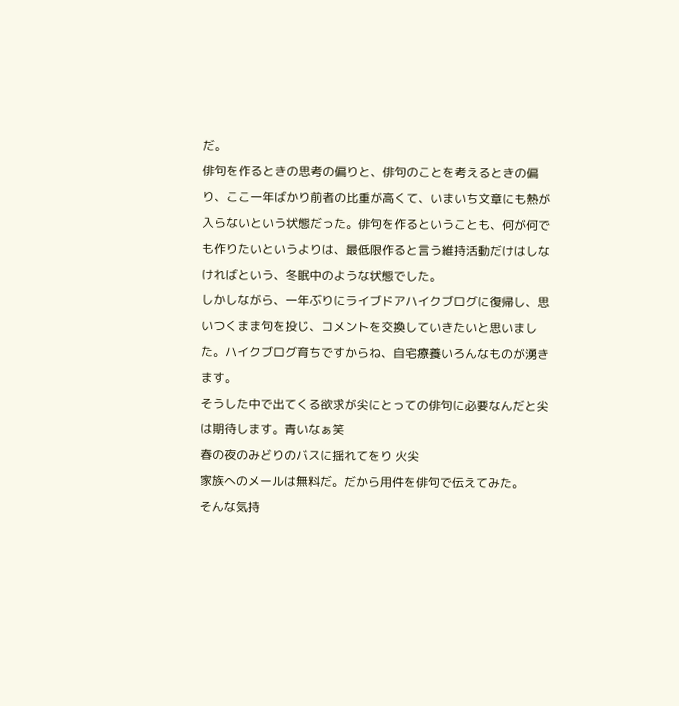だ。
俳句を作るときの思考の偏りと、俳句のことを考えるときの偏り、ここ一年ばかり前者の比重が高くて、いまいち文章にも熱が入らないという状態だった。俳句を作るということも、何が何でも作りたいというよりは、最低限作ると言う維持活動だけはしなければという、冬眠中のような状態でした。
しかしながら、一年ぶりにライブドアハイクブログに復帰し、思いつくまま句を投じ、コメントを交換していきたいと思いました。ハイクブログ育ちですからね、自宅療養いろんなものが湧きます。
そうした中で出てくる欲求が尖にとっての俳句に必要なんだと尖は期待します。青いなぁ笑
春の夜のみどりのバスに揺れてをり 火尖
家族へのメールは無料だ。だから用件を俳句で伝えてみた。
そんな気持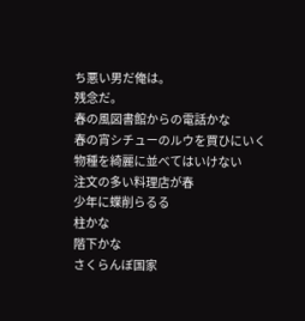ち悪い男だ俺は。
残念だ。
春の風図書館からの電話かな
春の宵シチューのルウを買ひにいく
物種を綺麗に並べてはいけない
注文の多い料理店が春
少年に蝶削らるる
柱かな
階下かな
さくらんぼ国家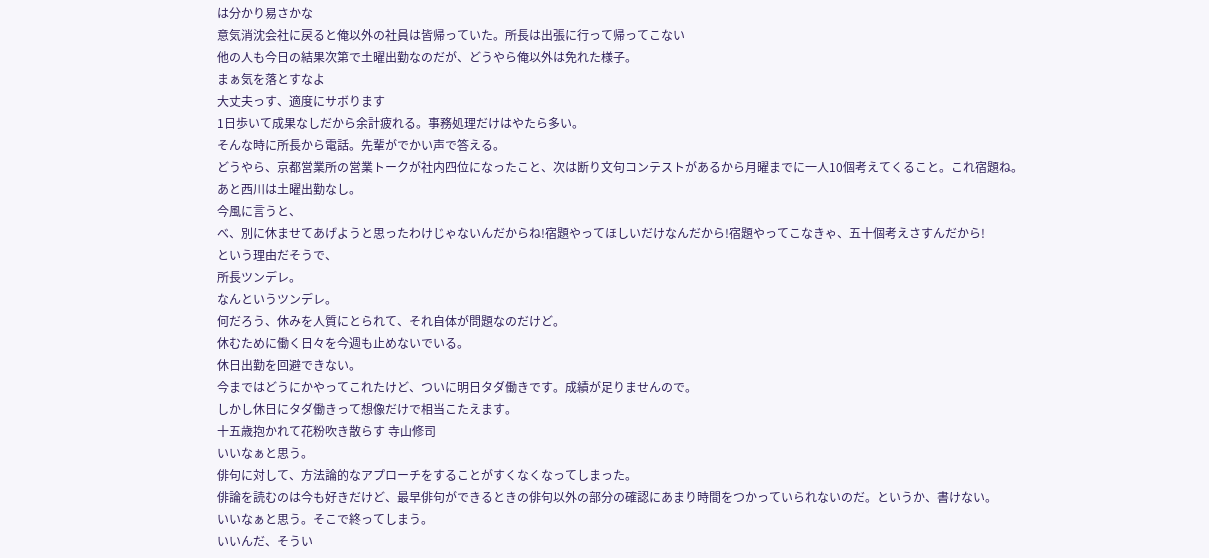は分かり易さかな
意気消沈会社に戻ると俺以外の社員は皆帰っていた。所長は出張に行って帰ってこない
他の人も今日の結果次第で土曜出勤なのだが、どうやら俺以外は免れた様子。
まぁ気を落とすなよ
大丈夫っす、適度にサボります
1日歩いて成果なしだから余計疲れる。事務処理だけはやたら多い。
そんな時に所長から電話。先輩がでかい声で答える。
どうやら、京都営業所の営業トークが社内四位になったこと、次は断り文句コンテストがあるから月曜までに一人10個考えてくること。これ宿題ね。
あと西川は土曜出勤なし。
今風に言うと、
べ、別に休ませてあげようと思ったわけじゃないんだからね!宿題やってほしいだけなんだから!宿題やってこなきゃ、五十個考えさすんだから!
という理由だそうで、
所長ツンデレ。
なんというツンデレ。
何だろう、休みを人質にとられて、それ自体が問題なのだけど。
休むために働く日々を今週も止めないでいる。
休日出勤を回避できない。
今まではどうにかやってこれたけど、ついに明日タダ働きです。成績が足りませんので。
しかし休日にタダ働きって想像だけで相当こたえます。
十五歳抱かれて花粉吹き散らす 寺山修司
いいなぁと思う。
俳句に対して、方法論的なアプローチをすることがすくなくなってしまった。
俳論を読むのは今も好きだけど、最早俳句ができるときの俳句以外の部分の確認にあまり時間をつかっていられないのだ。というか、書けない。
いいなぁと思う。そこで終ってしまう。
いいんだ、そうい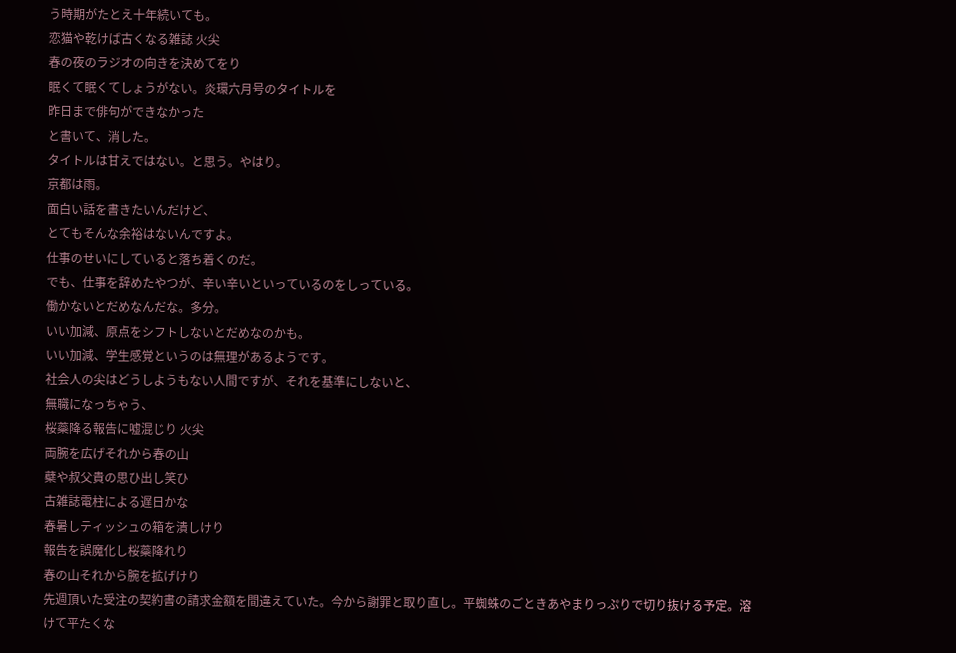う時期がたとえ十年続いても。
恋猫や乾けば古くなる雑誌 火尖
春の夜のラジオの向きを決めてをり
眠くて眠くてしょうがない。炎環六月号のタイトルを
昨日まで俳句ができなかった
と書いて、消した。
タイトルは甘えではない。と思う。やはり。
京都は雨。
面白い話を書きたいんだけど、
とてもそんな余裕はないんですよ。
仕事のせいにしていると落ち着くのだ。
でも、仕事を辞めたやつが、辛い辛いといっているのをしっている。
働かないとだめなんだな。多分。
いい加減、原点をシフトしないとだめなのかも。
いい加減、学生感覚というのは無理があるようです。
社会人の尖はどうしようもない人間ですが、それを基準にしないと、
無職になっちゃう、
桜蘂降る報告に嘘混じり 火尖
両腕を広げそれから春の山
蘗や叔父貴の思ひ出し笑ひ
古雑誌電柱による遅日かな
春暑しティッシュの箱を潰しけり
報告を誤魔化し桜蘂降れり
春の山それから腕を拡げけり
先週頂いた受注の契約書の請求金額を間違えていた。今から謝罪と取り直し。平蜘蛛のごときあやまりっぷりで切り抜ける予定。溶けて平たくな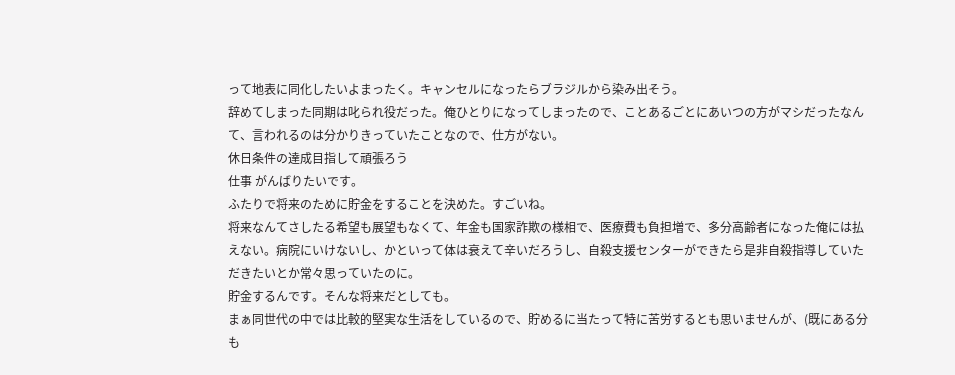って地表に同化したいよまったく。キャンセルになったらブラジルから染み出そう。
辞めてしまった同期は叱られ役だった。俺ひとりになってしまったので、ことあるごとにあいつの方がマシだったなんて、言われるのは分かりきっていたことなので、仕方がない。
休日条件の達成目指して頑張ろう
仕事 がんばりたいです。
ふたりで将来のために貯金をすることを決めた。すごいね。
将来なんてさしたる希望も展望もなくて、年金も国家詐欺の様相で、医療費も負担増で、多分高齢者になった俺には払えない。病院にいけないし、かといって体は衰えて辛いだろうし、自殺支援センターができたら是非自殺指導していただきたいとか常々思っていたのに。
貯金するんです。そんな将来だとしても。
まぁ同世代の中では比較的堅実な生活をしているので、貯めるに当たって特に苦労するとも思いませんが、(既にある分も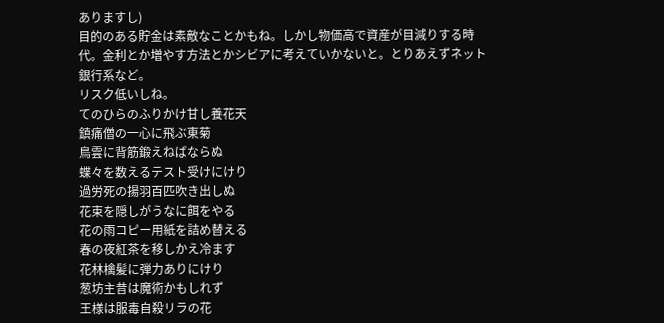ありますし)
目的のある貯金は素敵なことかもね。しかし物価高で資産が目減りする時代。金利とか増やす方法とかシビアに考えていかないと。とりあえずネット銀行系など。
リスク低いしね。
てのひらのふりかけ甘し養花天
鎮痛僧の一心に飛ぶ東菊
鳥雲に背筋鍛えねばならぬ
蝶々を数えるテスト受けにけり
過労死の揚羽百匹吹き出しぬ
花束を隠しがうなに餌をやる
花の雨コピー用紙を詰め替える
春の夜紅茶を移しかえ冷ます
花林檎髪に弾力ありにけり
葱坊主昔は魔術かもしれず
王様は服毒自殺リラの花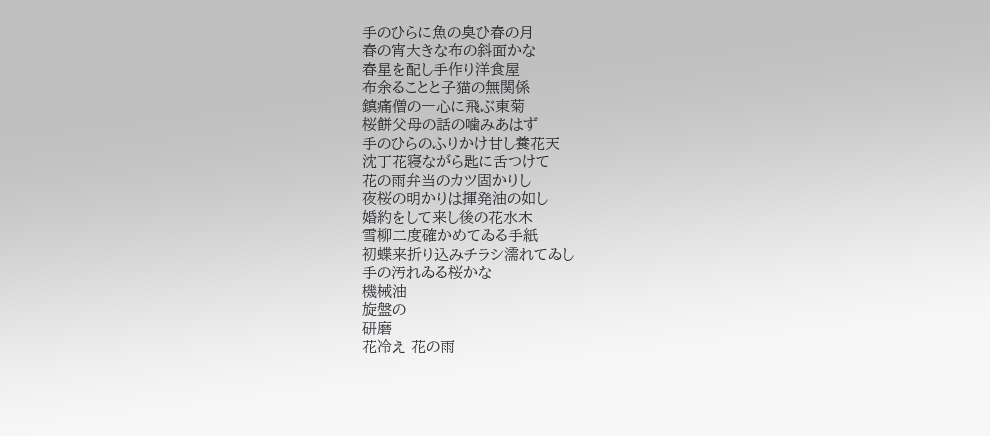手のひらに魚の臭ひ春の月
春の宵大きな布の斜面かな
春星を配し手作り洋食屋
布余ることと子猫の無関係
鎮痛僧の一心に飛ぶ東菊
桜餅父母の話の噛みあはず
手のひらのふりかけ甘し養花天
沈丁花寝ながら匙に舌つけて
花の雨弁当のカツ固かりし
夜桜の明かりは揮発油の如し
婚約をして来し後の花水木
雪柳二度確かめてゐる手紙
初蝶来折り込みチラシ濡れてゐし
手の汚れゐる桜かな
機械油
旋盤の
研磨
花冷え 花の雨